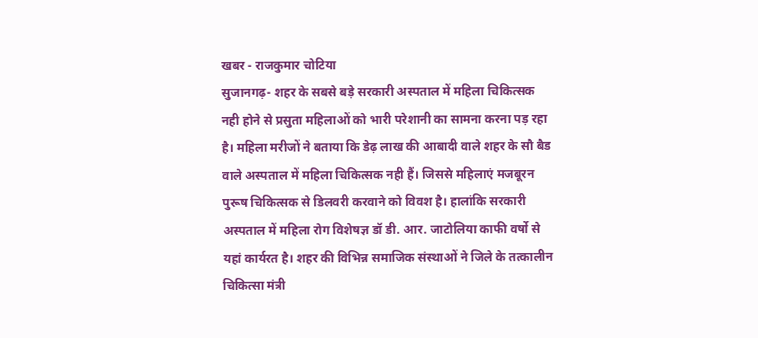खबर - राजकुमार चोटिया
सुजानगढ़- शहर के सबसे बड़े सरकारी अस्पताल में महिला चिकित्सक नही होने से प्रसुता महिलाओं को भारी परेशानी का सामना करना पड़ रहा है। महिला मरीजों ने बताया कि डेढ़ लाख की आबादी वाले शहर के सौ बैड वाले अस्पताल में महिला चिकित्सक नही हैं। जिससे महिलाएं मजबूरन पुरूष चिकित्सक से डिलवरी करवाने को विवश है। हालांकि सरकारी अस्पताल में महिला रोग विशेषज्ञ डॉ डी. आर. जाटोलिया काफी वर्षो से यहां कार्यरत है। शहर की विभिन्न समाजिक संस्थाओं ने जिले के तत्कालीन चिकित्सा मंत्री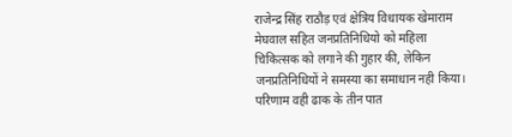राजेन्द्र सिंह राठौड़ एवं क्षेत्रिय विधायक खेमाराम मेघवाल सहित जनप्रतिनिधियो को महिला चिकित्सक को लगाने की गुहार की, लेकिन जनप्रतिनिधियों ने समस्या का समाधान नही किया। परिणाम वही ढाक के तीन पात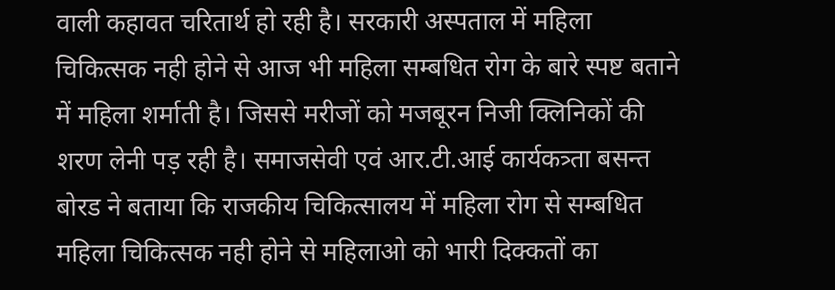वाली कहावत चरितार्थ हो रही है। सरकारी अस्पताल में महिला चिकित्सक नही होने से आज भी महिला सम्बधित रोग के बारे स्पष्ट बताने में महिला शर्माती है। जिससे मरीजों को मजबूरन निजी क्लिनिकों की शरण लेनी पड़ रही है। समाजसेवी एवं आर.टी.आई कार्यकत्र्ता बसन्त बोरड ने बताया कि राजकीय चिकित्सालय में महिला रोग से सम्बधित महिला चिकित्सक नही होने से महिलाओ को भारी दिक्कतों का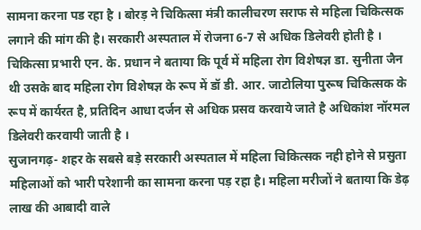सामना करना पड रहा है । बोरड़ ने चिकित्सा मंत्री कालीचरण सराफ से महिला चिकित्सक लगाने की मांग की है। सरकारी अस्पताल में रोजना 6-7 से अधिक डिलेवरी होती है । चिकित्सा प्रभारी एन. के. प्रधान ने बताया कि पूर्व में महिला रोग विशेषज्ञ डा. सुनीता जैन थी उसके बाद महिला रोग विशेषज्ञ के रूप में डॉ डी. आर. जाटोलिया पुरूष चिकित्सक के रूप में कार्यरत है, प्रतिदिन आधा दर्जन से अधिक प्रसव करवाये जाते है अधिकांश नॉरमल डिलेवरी करवायी जाती है ।
सुजानगढ़- शहर के सबसे बड़े सरकारी अस्पताल में महिला चिकित्सक नही होने से प्रसुता महिलाओं को भारी परेशानी का सामना करना पड़ रहा है। महिला मरीजों ने बताया कि डेढ़ लाख की आबादी वाले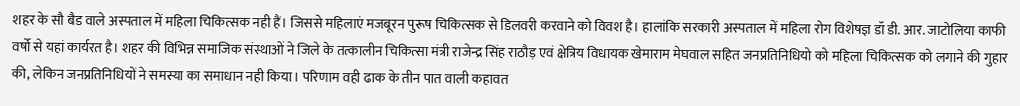शहर के सौ बैड वाले अस्पताल में महिला चिकित्सक नही हैं। जिससे महिलाएं मजबूरन पुरूष चिकित्सक से डिलवरी करवाने को विवश है। हालांकि सरकारी अस्पताल में महिला रोग विशेषज्ञ डॉ डी. आर. जाटोलिया काफी वर्षो से यहां कार्यरत है। शहर की विभिन्न समाजिक संस्थाओं ने जिले के तत्कालीन चिकित्सा मंत्री राजेन्द्र सिंह राठौड़ एवं क्षेत्रिय विधायक खेमाराम मेघवाल सहित जनप्रतिनिधियो को महिला चिकित्सक को लगाने की गुहार की, लेकिन जनप्रतिनिधियों ने समस्या का समाधान नही किया। परिणाम वही ढाक के तीन पात वाली कहावत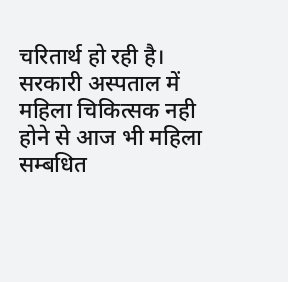चरितार्थ हो रही है। सरकारी अस्पताल में महिला चिकित्सक नही होने से आज भी महिला सम्बधित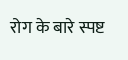रोग के बारे स्पष्ट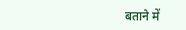बताने में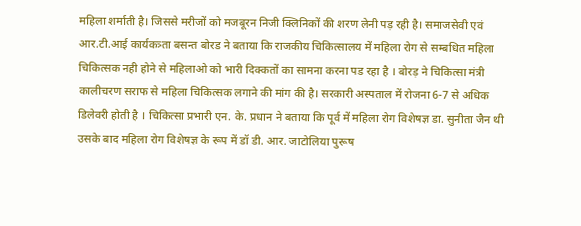महिला शर्माती है। जिससे मरीजों को मजबूरन निजी क्लिनिकों की शरण लेनी पड़ रही है। समाजसेवी एवं आर.टी.आई कार्यकत्र्ता बसन्त बोरड ने बताया कि राजकीय चिकित्सालय में महिला रोग से सम्बधित महिला चिकित्सक नही होने से महिलाओ को भारी दिक्कतों का सामना करना पड रहा है । बोरड़ ने चिकित्सा मंत्री कालीचरण सराफ से महिला चिकित्सक लगाने की मांग की है। सरकारी अस्पताल में रोजना 6-7 से अधिक डिलेवरी होती है । चिकित्सा प्रभारी एन. के. प्रधान ने बताया कि पूर्व में महिला रोग विशेषज्ञ डा. सुनीता जैन थी उसके बाद महिला रोग विशेषज्ञ के रूप में डॉ डी. आर. जाटोलिया पुरूष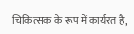चिकित्सक के रूप में कार्यरत है,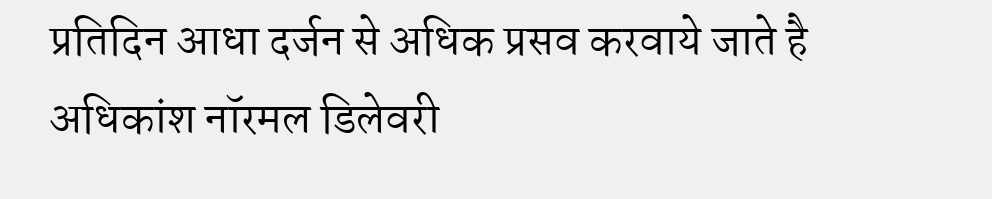प्रतिदिन आधा दर्जन से अधिक प्रसव करवाये जाते है अधिकांश नॉरमल डिलेवरी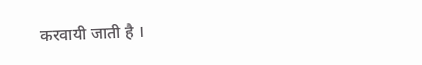करवायी जाती है ।